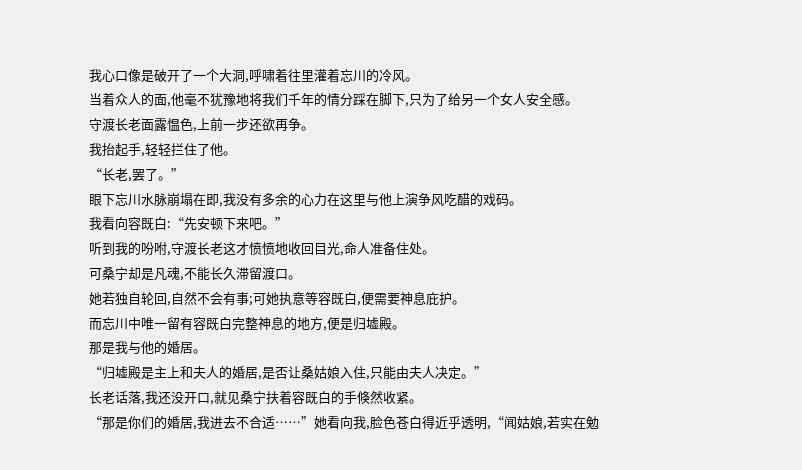我心口像是破开了一个大洞,呼啸着往里灌着忘川的冷风。
当着众人的面,他毫不犹豫地将我们千年的情分踩在脚下,只为了给另一个女人安全感。
守渡长老面露愠色,上前一步还欲再争。
我抬起手,轻轻拦住了他。
“长老,罢了。”
眼下忘川水脉崩塌在即,我没有多余的心力在这里与他上演争风吃醋的戏码。
我看向容既白:“先安顿下来吧。”
听到我的吩咐,守渡长老这才愤愤地收回目光,命人准备住处。
可桑宁却是凡魂,不能长久滞留渡口。
她若独自轮回,自然不会有事;可她执意等容既白,便需要神息庇护。
而忘川中唯一留有容既白完整神息的地方,便是归墟殿。
那是我与他的婚居。
“归墟殿是主上和夫人的婚居,是否让桑姑娘入住,只能由夫人决定。”
长老话落,我还没开口,就见桑宁扶着容既白的手倏然收紧。
“那是你们的婚居,我进去不合适……”她看向我,脸色苍白得近乎透明,“闻姑娘,若实在勉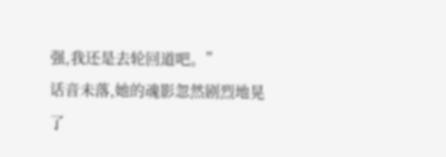强,我还是去轮回道吧。”
话音未落,她的魂影忽然剧烈地晃了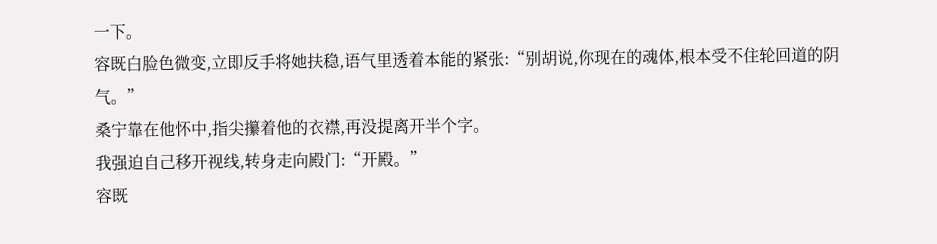一下。
容既白脸色微变,立即反手将她扶稳,语气里透着本能的紧张:“别胡说,你现在的魂体,根本受不住轮回道的阴气。”
桑宁靠在他怀中,指尖攥着他的衣襟,再没提离开半个字。
我强迫自己移开视线,转身走向殿门:“开殿。”
容既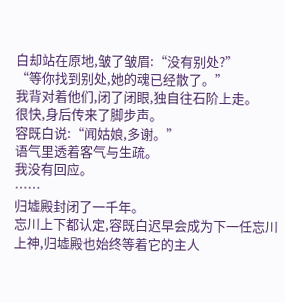白却站在原地,皱了皱眉:“没有别处?”
“等你找到别处,她的魂已经散了。”
我背对着他们,闭了闭眼,独自往石阶上走。
很快,身后传来了脚步声。
容既白说:“闻姑娘,多谢。”
语气里透着客气与生疏。
我没有回应。
……
归墟殿封闭了一千年。
忘川上下都认定,容既白迟早会成为下一任忘川上神,归墟殿也始终等着它的主人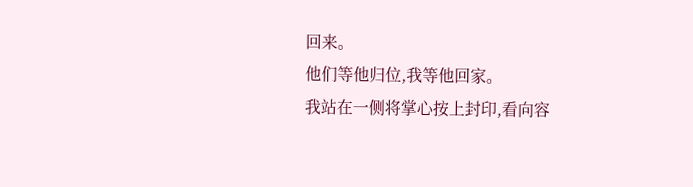回来。
他们等他归位,我等他回家。
我站在一侧将掌心按上封印,看向容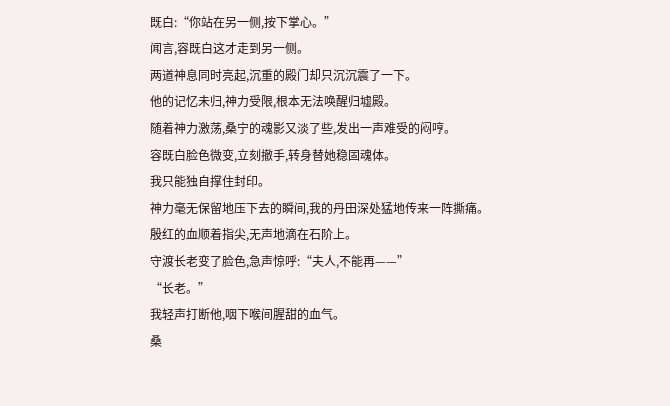既白:“你站在另一侧,按下掌心。”
闻言,容既白这才走到另一侧。
两道神息同时亮起,沉重的殿门却只沉沉震了一下。
他的记忆未归,神力受限,根本无法唤醒归墟殿。
随着神力激荡,桑宁的魂影又淡了些,发出一声难受的闷哼。
容既白脸色微变,立刻撤手,转身替她稳固魂体。
我只能独自撑住封印。
神力毫无保留地压下去的瞬间,我的丹田深处猛地传来一阵撕痛。
殷红的血顺着指尖,无声地滴在石阶上。
守渡长老变了脸色,急声惊呼:“夫人,不能再——”
“长老。”
我轻声打断他,咽下喉间腥甜的血气。
桑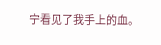宁看见了我手上的血。